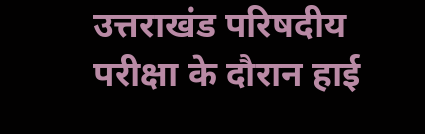उत्तराखंड परिषदीय परीक्षा के दौरान हाई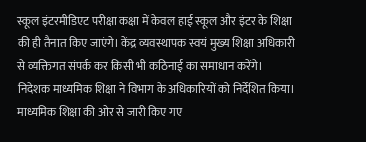स्कूल इंटरमीडिएट परीक्षा कक्षा में केवल हाई स्कूल और इंटर के शिक्षा की ही तैनात किए जाएंगे। केंद्र व्यवस्थापक स्वयं मुख्य शिक्षा अधिकारी से व्यक्तिगत संपर्क कर किसी भी कठिनाई का समाधान करेंगे।
निदेशक माध्यमिक शिक्षा ने विभाग के अधिकारियों को निर्देशित किया।
माध्यमिक शिक्षा की ओर से जारी किए गए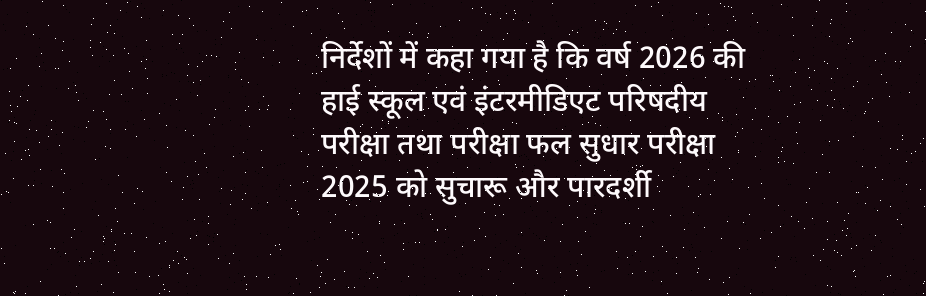निर्देशों में कहा गया है कि वर्ष 2026 की हाई स्कूल एवं इंटरमीडिएट परिषदीय परीक्षा तथा परीक्षा फल सुधार परीक्षा 2025 को सुचारू और पारदर्शी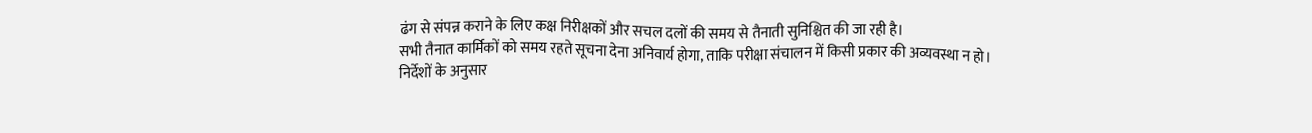ढंग से संपन्न कराने के लिए कक्ष निरीक्षकों और सचल दलों की समय से तैनाती सुनिश्चित की जा रही है।
सभी तैनात कार्मिकों को समय रहते सूचना देना अनिवार्य होगा, ताकि परीक्षा संचालन में किसी प्रकार की अव्यवस्था न हो।
निर्देशों के अनुसार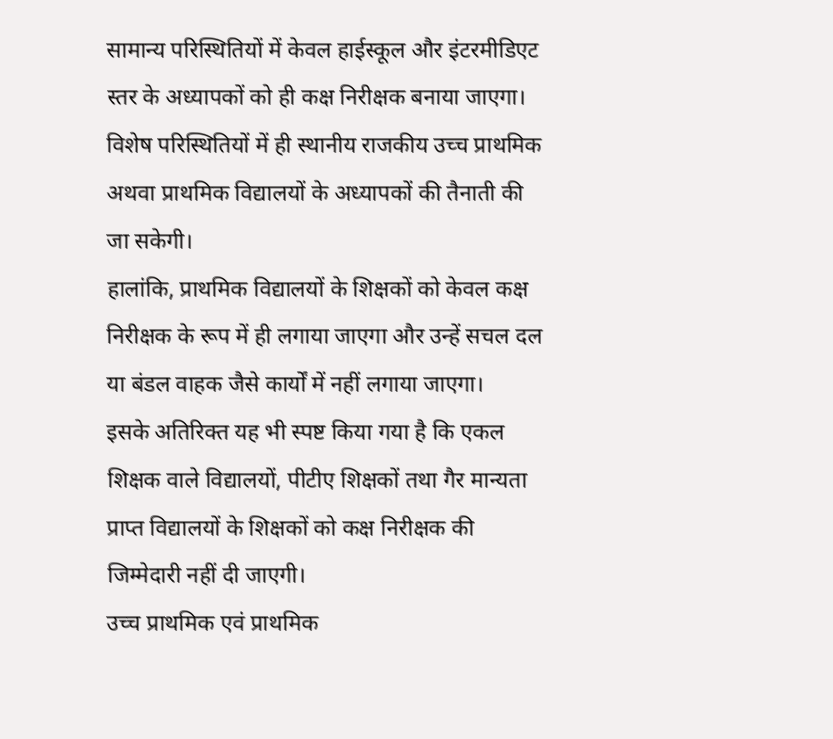सामान्य परिस्थितियों में केवल हाईस्कूल और इंटरमीडिएट स्तर के अध्यापकों को ही कक्ष निरीक्षक बनाया जाएगा। विशेष परिस्थितियों में ही स्थानीय राजकीय उच्च प्राथमिक अथवा प्राथमिक विद्यालयों के अध्यापकों की तैनाती की जा सकेगी।
हालांकि, प्राथमिक विद्यालयों के शिक्षकों को केवल कक्ष निरीक्षक के रूप में ही लगाया जाएगा और उन्हें सचल दल या बंडल वाहक जैसे कार्यों में नहीं लगाया जाएगा।
इसके अतिरिक्त यह भी स्पष्ट किया गया है कि एकल शिक्षक वाले विद्यालयों, पीटीए शिक्षकों तथा गैर मान्यता प्राप्त विद्यालयों के शिक्षकों को कक्ष निरीक्षक की जिम्मेदारी नहीं दी जाएगी।
उच्च प्राथमिक एवं प्राथमिक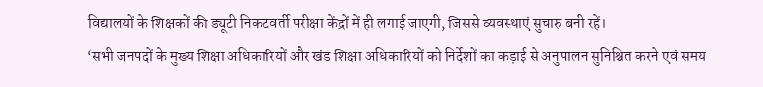विद्यालयों के शिक्षकों की ड्यूटी निकटवर्ती परीक्षा केंद्रों में ही लगाई जाएगी, जिससे व्यवस्थाएं सुचारु बनी रहें।
‘सभी जनपदों के मुख्य शिक्षा अधिकारियों और खंड शिक्षा अधिकारियों को निर्देशों का कड़ाई से अनुपालन सुनिश्चित करने एवं समय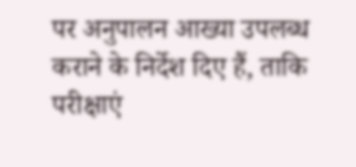पर अनुपालन आख्या उपलब्ध कराने के निर्देश दिए हैं, ताकि परीक्षाएं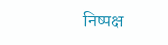निष्पक्ष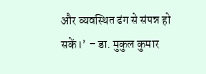और व्यवस्थित ढंग से संपन्न हो सकें।’ – डा. मुकुल कुमार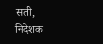सती, निदेशक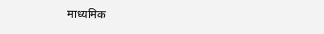माध्यमिक